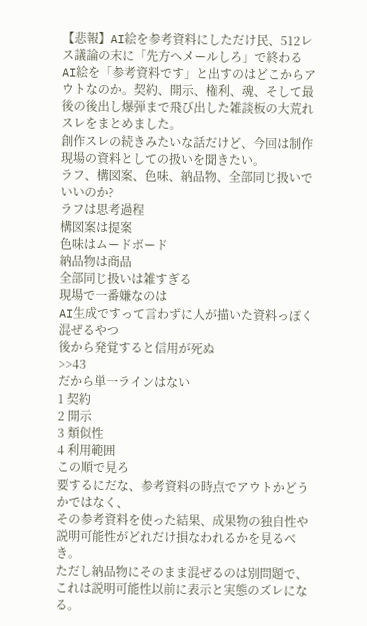【悲報】AI絵を参考資料にしただけ民、512レス議論の末に「先方へメールしろ」で終わる
AI絵を「参考資料です」と出すのはどこからアウトなのか。契約、開示、権利、魂、そして最後の後出し爆弾まで飛び出した雑談板の大荒れスレをまとめました。
創作スレの続きみたいな話だけど、今回は制作現場の資料としての扱いを聞きたい。
ラフ、構図案、色味、納品物、全部同じ扱いでいいのか?
ラフは思考過程
構図案は提案
色味はムードボード
納品物は商品
全部同じ扱いは雑すぎる
現場で一番嫌なのは
AI生成ですって言わずに人が描いた資料っぽく混ぜるやつ
後から発覚すると信用が死ぬ
>>43
だから単一ラインはない
1 契約
2 開示
3 類似性
4 利用範囲
この順で見ろ
要するにだな、参考資料の時点でアウトかどうかではなく、
その参考資料を使った結果、成果物の独自性や説明可能性がどれだけ損なわれるかを見るべき。
ただし納品物にそのまま混ぜるのは別問題で、これは説明可能性以前に表示と実態のズレになる。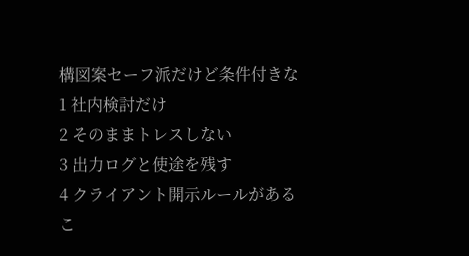構図案セーフ派だけど条件付きな
1 社内検討だけ
2 そのままトレスしない
3 出力ログと使途を残す
4 クライアント開示ルールがある
こ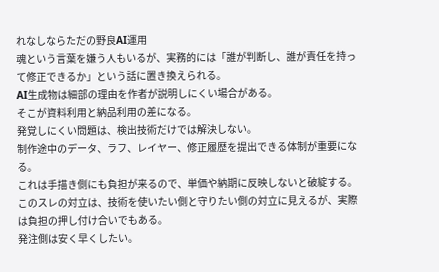れなしならただの野良AI運用
魂という言葉を嫌う人もいるが、実務的には「誰が判断し、誰が責任を持って修正できるか」という話に置き換えられる。
AI生成物は細部の理由を作者が説明しにくい場合がある。
そこが資料利用と納品利用の差になる。
発覚しにくい問題は、検出技術だけでは解決しない。
制作途中のデータ、ラフ、レイヤー、修正履歴を提出できる体制が重要になる。
これは手描き側にも負担が来るので、単価や納期に反映しないと破綻する。
このスレの対立は、技術を使いたい側と守りたい側の対立に見えるが、実際は負担の押し付け合いでもある。
発注側は安く早くしたい。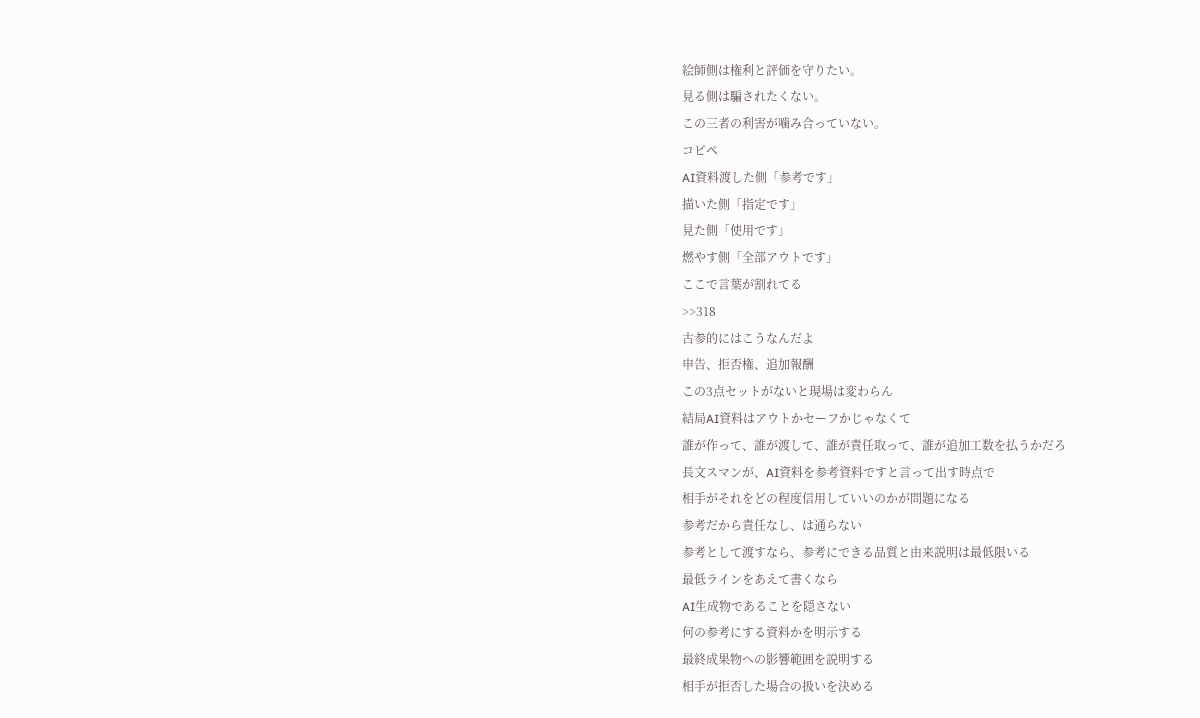絵師側は権利と評価を守りたい。
見る側は騙されたくない。
この三者の利害が噛み合っていない。
コピペ
AI資料渡した側「参考です」
描いた側「指定です」
見た側「使用です」
燃やす側「全部アウトです」
ここで言葉が割れてる
>>318
古参的にはこうなんだよ
申告、拒否権、追加報酬
この3点セットがないと現場は変わらん
結局AI資料はアウトかセーフかじゃなくて
誰が作って、誰が渡して、誰が責任取って、誰が追加工数を払うかだろ
長文スマンが、AI資料を参考資料ですと言って出す時点で
相手がそれをどの程度信用していいのかが問題になる
参考だから責任なし、は通らない
参考として渡すなら、参考にできる品質と由来説明は最低限いる
最低ラインをあえて書くなら
AI生成物であることを隠さない
何の参考にする資料かを明示する
最終成果物への影響範囲を説明する
相手が拒否した場合の扱いを決める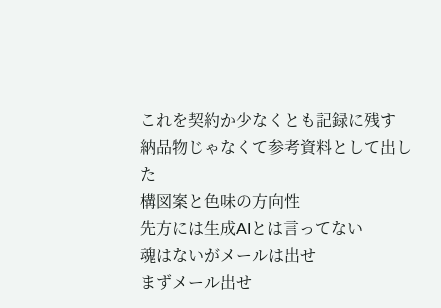これを契約か少なくとも記録に残す
納品物じゃなくて参考資料として出した
構図案と色味の方向性
先方には生成AIとは言ってない
魂はないがメールは出せ
まずメール出せ